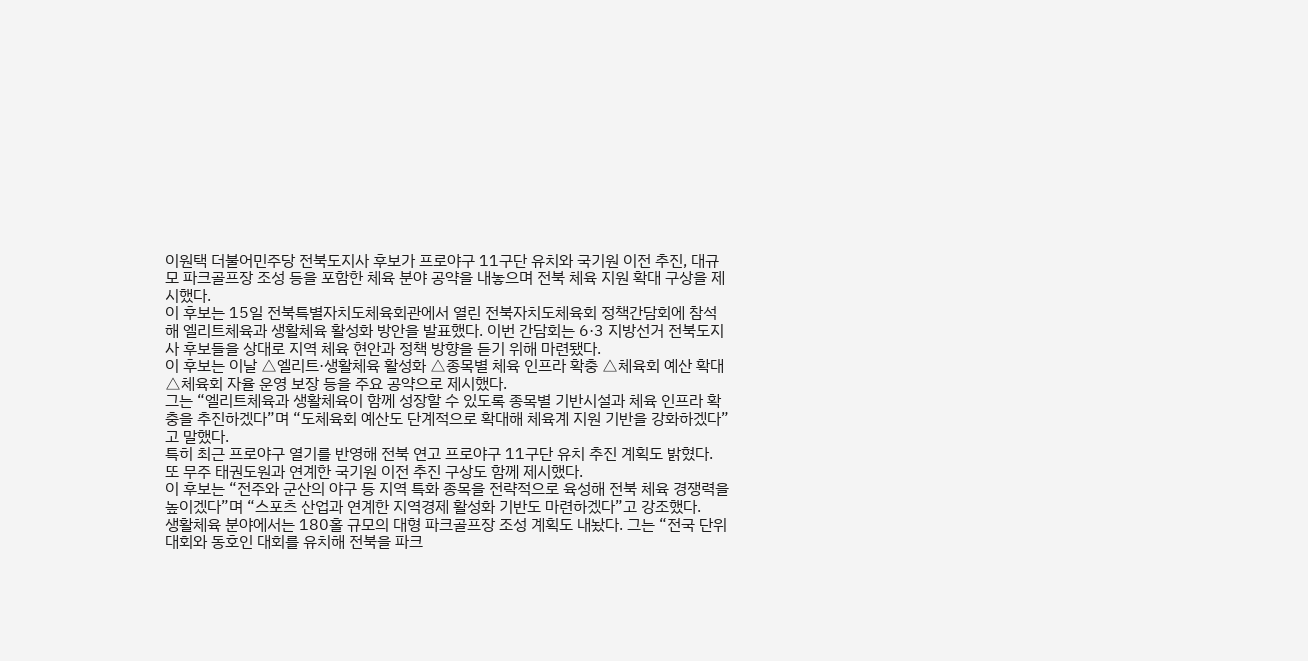이원택 더불어민주당 전북도지사 후보가 프로야구 11구단 유치와 국기원 이전 추진, 대규모 파크골프장 조성 등을 포함한 체육 분야 공약을 내놓으며 전북 체육 지원 확대 구상을 제시했다.
이 후보는 15일 전북특별자치도체육회관에서 열린 전북자치도체육회 정책간담회에 참석해 엘리트체육과 생활체육 활성화 방안을 발표했다. 이번 간담회는 6·3 지방선거 전북도지사 후보들을 상대로 지역 체육 현안과 정책 방향을 듣기 위해 마련됐다.
이 후보는 이날 △엘리트·생활체육 활성화 △종목별 체육 인프라 확충 △체육회 예산 확대 △체육회 자율 운영 보장 등을 주요 공약으로 제시했다.
그는 “엘리트체육과 생활체육이 함께 성장할 수 있도록 종목별 기반시설과 체육 인프라 확충을 추진하겠다”며 “도체육회 예산도 단계적으로 확대해 체육계 지원 기반을 강화하겠다”고 말했다.
특히 최근 프로야구 열기를 반영해 전북 연고 프로야구 11구단 유치 추진 계획도 밝혔다. 또 무주 태권도원과 연계한 국기원 이전 추진 구상도 함께 제시했다.
이 후보는 “전주와 군산의 야구 등 지역 특화 종목을 전략적으로 육성해 전북 체육 경쟁력을 높이겠다”며 “스포츠 산업과 연계한 지역경제 활성화 기반도 마련하겠다”고 강조했다.
생활체육 분야에서는 180홀 규모의 대형 파크골프장 조성 계획도 내놨다. 그는 “전국 단위 대회와 동호인 대회를 유치해 전북을 파크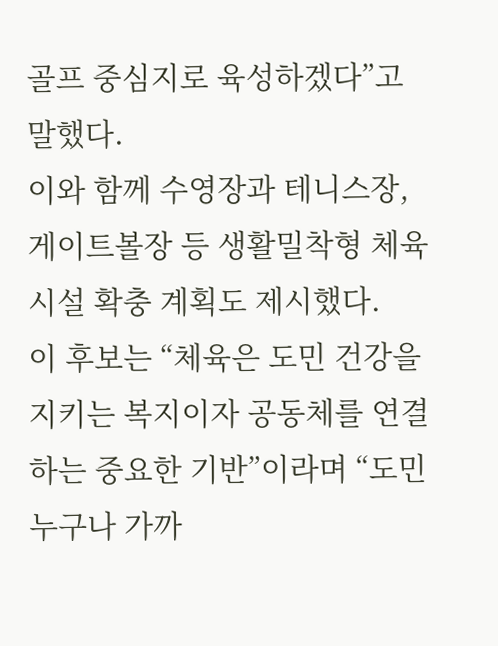골프 중심지로 육성하겠다”고 말했다.
이와 함께 수영장과 테니스장, 게이트볼장 등 생활밀착형 체육시설 확충 계획도 제시했다.
이 후보는 “체육은 도민 건강을 지키는 복지이자 공동체를 연결하는 중요한 기반”이라며 “도민 누구나 가까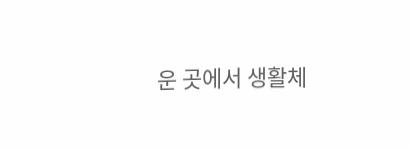운 곳에서 생활체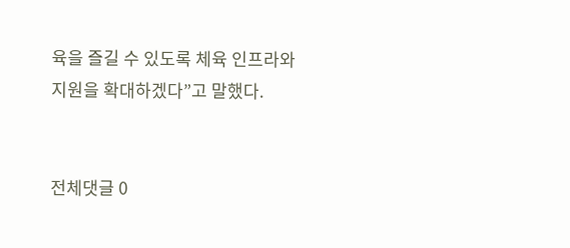육을 즐길 수 있도록 체육 인프라와 지원을 확대하겠다”고 말했다.


전체댓글 0